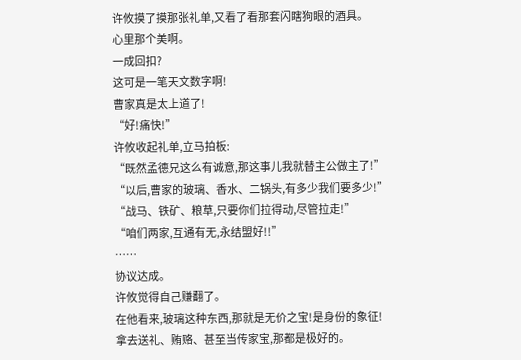许攸摸了摸那张礼单,又看了看那套闪瞎狗眼的酒具。
心里那个美啊。
一成回扣?
这可是一笔天文数字啊!
曹家真是太上道了!
“好!痛快!”
许攸收起礼单,立马拍板:
“既然孟德兄这么有诚意,那这事儿我就替主公做主了!”
“以后,曹家的玻璃、香水、二锅头,有多少我们要多少!”
“战马、铁矿、粮草,只要你们拉得动,尽管拉走!”
“咱们两家,互通有无,永结盟好!!”
……
协议达成。
许攸觉得自己赚翻了。
在他看来,玻璃这种东西,那就是无价之宝!是身份的象征!
拿去送礼、贿赂、甚至当传家宝,那都是极好的。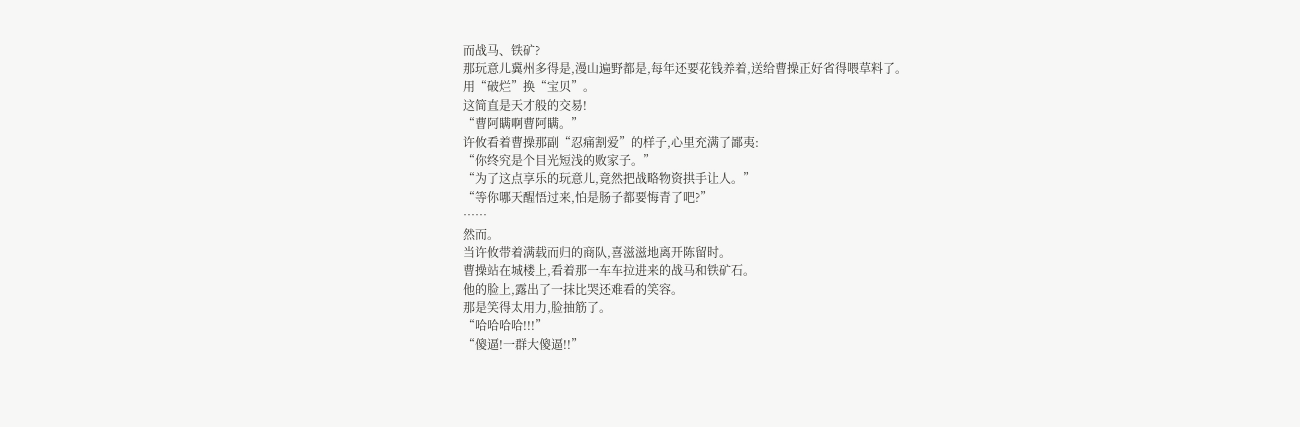而战马、铁矿?
那玩意儿冀州多得是,漫山遍野都是,每年还要花钱养着,送给曹操正好省得喂草料了。
用“破烂”换“宝贝”。
这简直是天才般的交易!
“曹阿瞒啊曹阿瞒。”
许攸看着曹操那副“忍痛割爱”的样子,心里充满了鄙夷:
“你终究是个目光短浅的败家子。”
“为了这点享乐的玩意儿,竟然把战略物资拱手让人。”
“等你哪天醒悟过来,怕是肠子都要悔青了吧?”
……
然而。
当许攸带着满载而归的商队,喜滋滋地离开陈留时。
曹操站在城楼上,看着那一车车拉进来的战马和铁矿石。
他的脸上,露出了一抹比哭还难看的笑容。
那是笑得太用力,脸抽筋了。
“哈哈哈哈!!!”
“傻逼!一群大傻逼!!”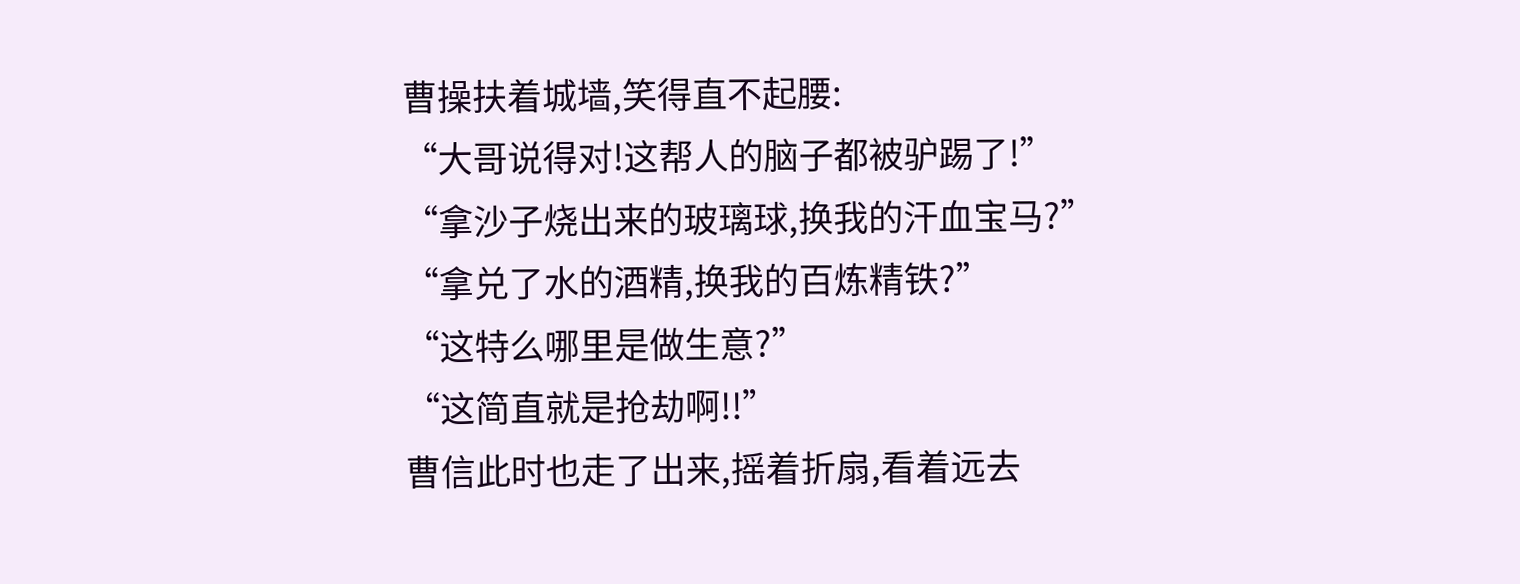曹操扶着城墙,笑得直不起腰:
“大哥说得对!这帮人的脑子都被驴踢了!”
“拿沙子烧出来的玻璃球,换我的汗血宝马?”
“拿兑了水的酒精,换我的百炼精铁?”
“这特么哪里是做生意?”
“这简直就是抢劫啊!!”
曹信此时也走了出来,摇着折扇,看着远去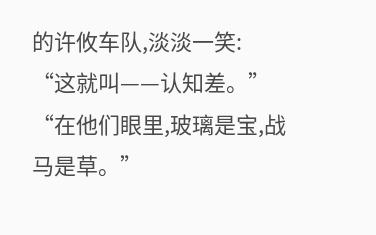的许攸车队,淡淡一笑:
“这就叫——认知差。”
“在他们眼里,玻璃是宝,战马是草。”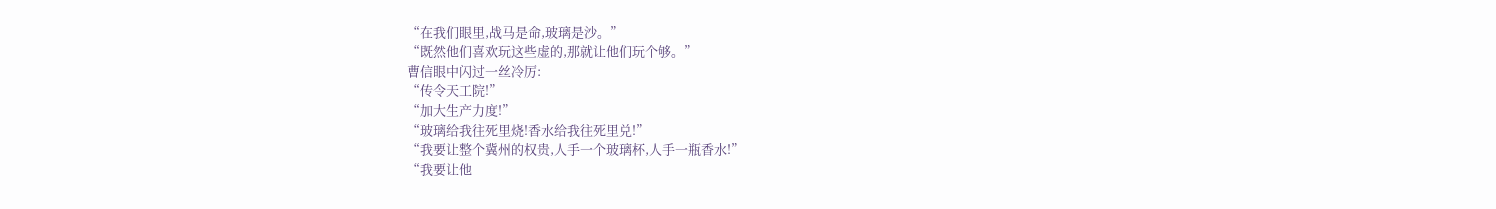“在我们眼里,战马是命,玻璃是沙。”
“既然他们喜欢玩这些虚的,那就让他们玩个够。”
曹信眼中闪过一丝冷厉:
“传令天工院!”
“加大生产力度!”
“玻璃给我往死里烧!香水给我往死里兑!”
“我要让整个冀州的权贵,人手一个玻璃杯,人手一瓶香水!”
“我要让他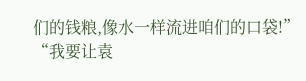们的钱粮,像水一样流进咱们的口袋!”
“我要让袁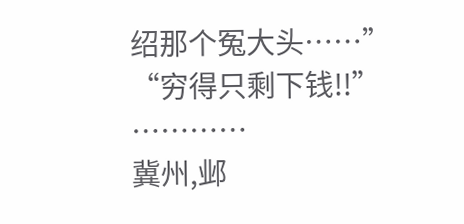绍那个冤大头……”
“穷得只剩下钱!!”
…………
冀州,邺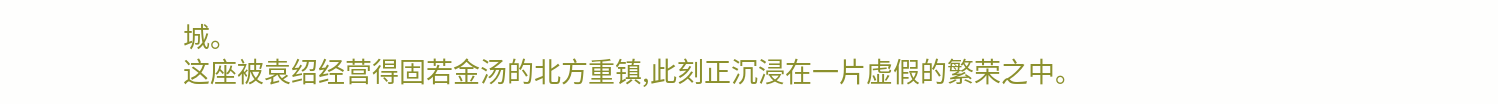城。
这座被袁绍经营得固若金汤的北方重镇,此刻正沉浸在一片虚假的繁荣之中。